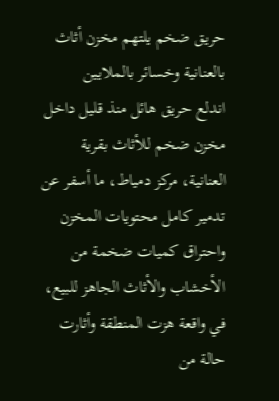حريق ضخم يلتهم مخزن أثاث بالعنانية وخسائر بالملايين
اندلع حريق هائل منذ قليل داخل مخزن ضخم للأثاث بقرية العنانية، مركز دمياط، ما أسفر عن تدمير كامل محتويات المخزن واحتراق كميات ضخمة من الأخشاب والأثاث الجاهز للبيع، في واقعة هزت المنطقة وأثارت حالة من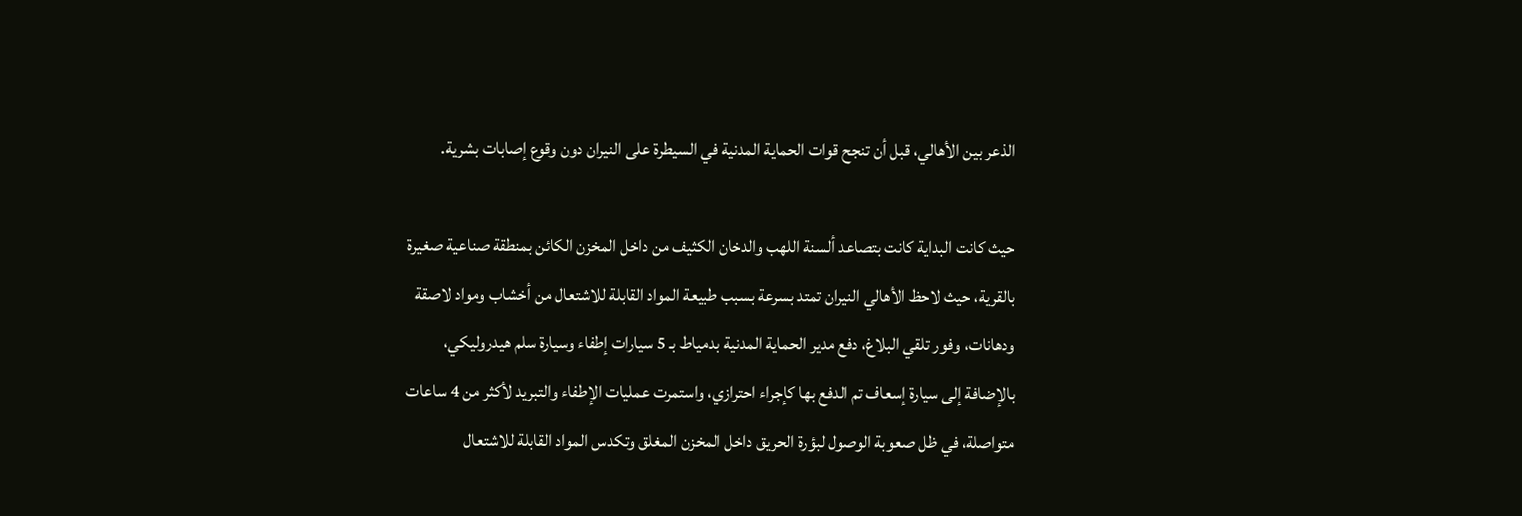الذعر بين الأهالي، قبل أن تنجح قوات الحماية المدنية في السيطرة على النيران دون وقوع إصابات بشرية.

حيث كانت البداية كانت بتصاعد ألسنة اللهب والدخان الكثيف من داخل المخزن الكائن بمنطقة صناعية صغيرة بالقرية، حيث لاحظ الأهالي النيران تمتد بسرعة بسبب طبيعة المواد القابلة للاشتعال من أخشاب ومواد لاصقة ودهانات، وفور تلقي البلاغ، دفع مدير الحماية المدنية بدمياط بـ 5 سيارات إطفاء وسيارة سلم هيدروليكي، بالإضافة إلى سيارة إسعاف تم الدفع بها كإجراء احترازي، واستمرت عمليات الإطفاء والتبريد لأكثر من 4 ساعات متواصلة، في ظل صعوبة الوصول لبؤرة الحريق داخل المخزن المغلق وتكدس المواد القابلة للاشتعال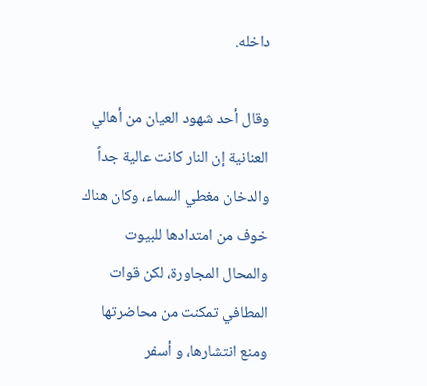داخله.

وقال أحد شهود العيان من أهالي العنانية إن النار كانت عالية جداً والدخان مغطي السماء، وكان هناك خوف من امتدادها للبيوت والمحال المجاورة، لكن قوات المطافي تمكنت من محاضرتها ومنع انتشارها، و أسفر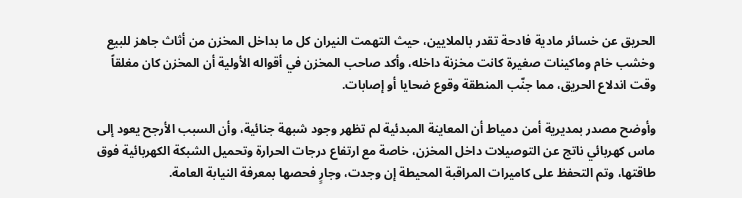الحريق عن خسائر مادية فادحة تقدر بالملايين، حيث التهمت النيران كل ما بداخل المخزن من أثاث جاهز للبيع وخشب خام وماكينات صغيرة كانت مخزنة داخله، وأكد صاحب المخزن في أقواله الأولية أن المخزن كان مغلقاً وقت اندلاع الحريق، مما جنّب المنطقة وقوع ضحايا أو إصابات.

وأوضح مصدر بمديرية أمن دمياط أن المعاينة المبدئية لم تظهر وجود شبهة جنائية، وأن السبب الأرجح يعود إلى ماس كهربائي ناتج عن التوصيلات داخل المخزن، خاصة مع ارتفاع درجات الحرارة وتحميل الشبكة الكهربائية فوق طاقتها، وتم التحفظ على كاميرات المراقبة المحيطة إن وجدت، وجارٍ فحصها بمعرفة النيابة العامة.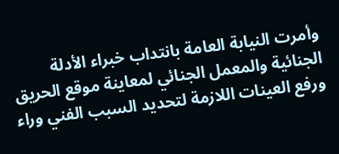وأمرت النيابة العامة بانتداب خبراء الأدلة الجنائية والمعمل الجنائي لمعاينة موقع الحريق ورفع العينات اللازمة لتحديد السبب الفني وراء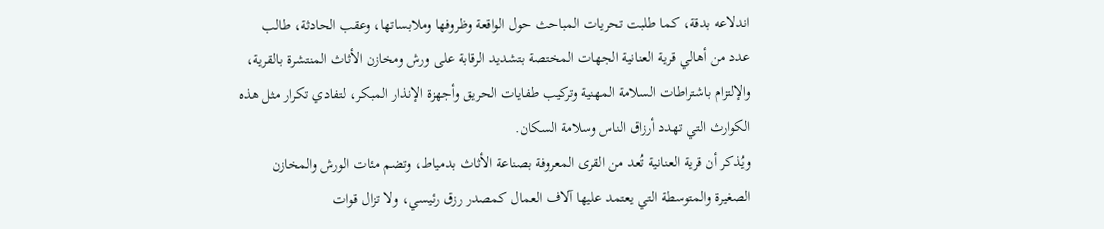اندلاعه بدقة، كما طلبت تحريات المباحث حول الواقعة وظروفها وملابساتها، وعقب الحادثة، طالب عدد من أهالي قرية العنانية الجهات المختصة بتشديد الرقابة على ورش ومخازن الأثاث المنتشرة بالقرية، والإلتزام باشتراطات السلامة المهنية وتركيب طفايات الحريق وأجهزة الإنذار المبكر، لتفادي تكرار مثل هذه الكوارث التي تهدد أرزاق الناس وسلامة السكان.
ويُذكر أن قرية العنانية تُعد من القرى المعروفة بصناعة الأثاث بدمياط، وتضم مئات الورش والمخازن الصغيرة والمتوسطة التي يعتمد عليها آلاف العمال كمصدر رزق رئيسي، ولا تزال قوات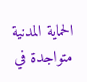الحماية المدنية متواجدة في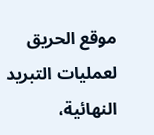موقع الحريق لعمليات التبريد النهائية،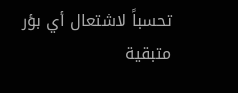تحسباً لاشتعال أي بؤر متبقية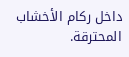داخل ركام الأخشاب المحترقة.